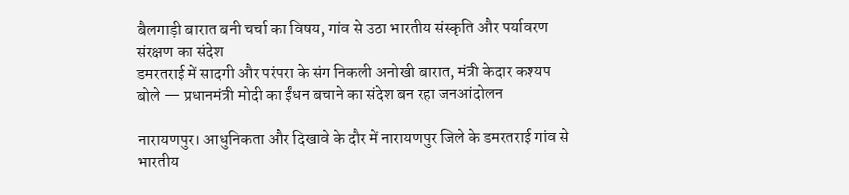बैलगाड़ी बारात बनी चर्चा का विषय, गांव से उठा भारतीय संस्कृति और पर्यावरण संरक्षण का संदेश
डमरतराई में सादगी और परंपरा के संग निकली अनोखी बारात, मंत्री केदार कश्यप बोले — प्रधानमंत्री मोदी का ईंधन बचाने का संदेश बन रहा जनआंदोलन

नारायणपुर। आधुनिकता और दिखावे के दौर में नारायणपुर जिले के डमरतराई गांव से भारतीय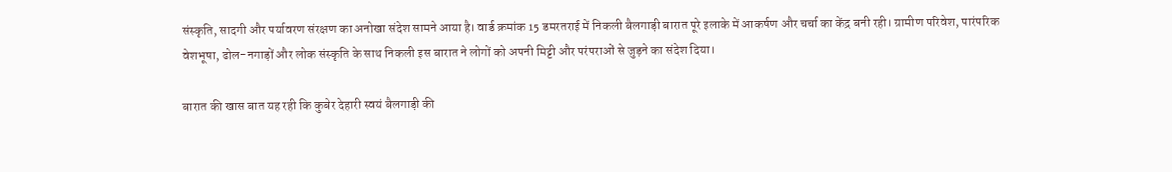संस्कृति, सादगी और पर्यावरण संरक्षण का अनोखा संदेश सामने आया है। वार्ड क्रमांक 15 डमरतराई में निकली बैलगाड़ी बारात पूरे इलाके में आकर्षण और चर्चा का केंद्र बनी रही। ग्रामीण परिवेश, पारंपरिक वेशभूषा, ढोल-नगाड़ों और लोक संस्कृति के साथ निकली इस बारात ने लोगों को अपनी मिट्टी और परंपराओं से जुड़ने का संदेश दिया।

बारात की खास बात यह रही कि कुबेर देहारी स्वयं बैलगाड़ी की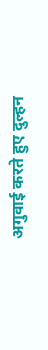अगुवाई करते हुए दुल्हन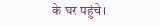के घर पहुंचे।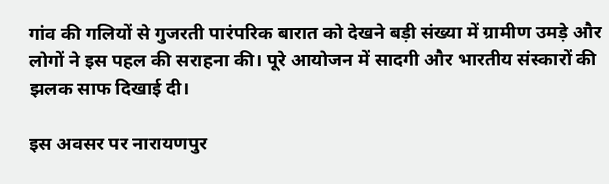गांव की गलियों से गुजरती पारंपरिक बारात को देखने बड़ी संख्या में ग्रामीण उमड़े और लोगों ने इस पहल की सराहना की। पूरे आयोजन में सादगी और भारतीय संस्कारों की झलक साफ दिखाई दी।

इस अवसर पर नारायणपुर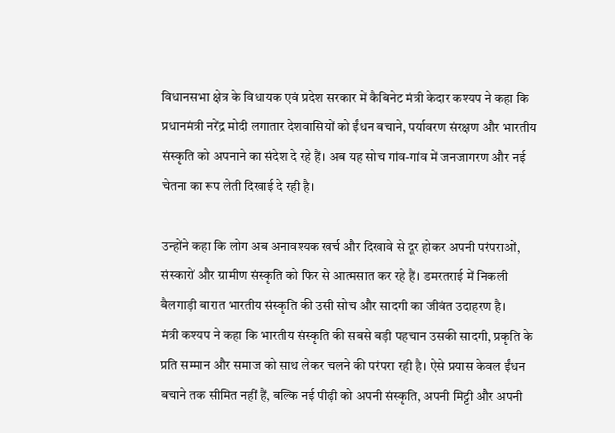विधानसभा क्षेत्र के विधायक एवं प्रदेश सरकार में कैबिनेट मंत्री केदार कश्यप ने कहा कि प्रधानमंत्री नरेंद्र मोदी लगातार देशवासियों को ईंधन बचाने, पर्यावरण संरक्षण और भारतीय संस्कृति को अपनाने का संदेश दे रहे हैं। अब यह सोच गांव-गांव में जनजागरण और नई चेतना का रूप लेती दिखाई दे रही है।

उन्होंने कहा कि लोग अब अनावश्यक खर्च और दिखावे से दूर होकर अपनी परंपराओं, संस्कारों और ग्रामीण संस्कृति को फिर से आत्मसात कर रहे हैं। डमरतराई में निकली बैलगाड़ी बारात भारतीय संस्कृति की उसी सोच और सादगी का जीवंत उदाहरण है।
मंत्री कश्यप ने कहा कि भारतीय संस्कृति की सबसे बड़ी पहचान उसकी सादगी, प्रकृति के प्रति सम्मान और समाज को साथ लेकर चलने की परंपरा रही है। ऐसे प्रयास केवल ईंधन बचाने तक सीमित नहीं हैं, बल्कि नई पीढ़ी को अपनी संस्कृति, अपनी मिट्टी और अपनी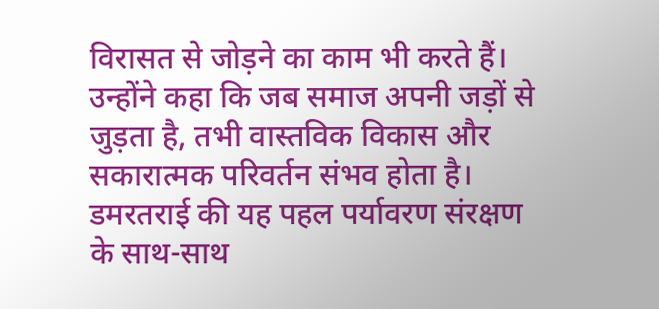विरासत से जोड़ने का काम भी करते हैं।
उन्होंने कहा कि जब समाज अपनी जड़ों से जुड़ता है, तभी वास्तविक विकास और सकारात्मक परिवर्तन संभव होता है। डमरतराई की यह पहल पर्यावरण संरक्षण के साथ-साथ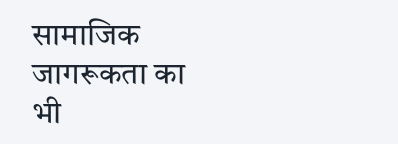सामाजिक जागरूकता का भी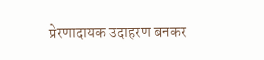प्रेरणादायक उदाहरण बनकर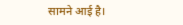सामने आई है।